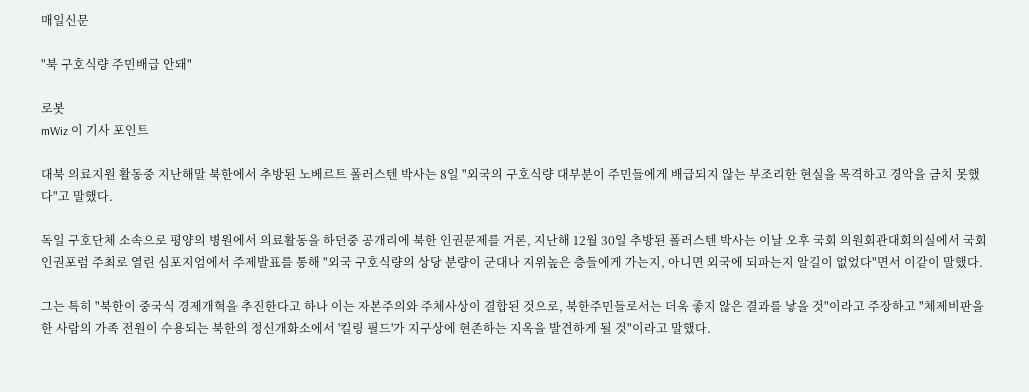매일신문

"북 구호식량 주민배급 안돼"

로봇
mWiz 이 기사 포인트

대북 의료지원 활동중 지난해말 북한에서 추방된 노베르트 폴러스텐 박사는 8일 "외국의 구호식량 대부분이 주민들에게 배급되지 않는 부조리한 현실을 목격하고 경악을 금치 못했다"고 말했다.

독일 구호단체 소속으로 평양의 병원에서 의료활동을 하던중 공개리에 북한 인권문제를 거론, 지난해 12월 30일 추방된 폴러스텐 박사는 이날 오후 국회 의원회관대회의실에서 국회 인권포럼 주최로 열린 심포지엄에서 주제발표를 통해 "외국 구호식량의 상당 분량이 군대나 지위높은 층들에게 가는지, 아니면 외국에 되파는지 알길이 없었다"면서 이같이 말했다.

그는 특히 "북한이 중국식 경제개혁을 추진한다고 하나 이는 자본주의와 주체사상이 결합된 것으로, 북한주민들로서는 더욱 좋지 않은 결과를 낳을 것"이라고 주장하고 "체제비판을 한 사람의 가족 전원이 수용되는 북한의 정신개화소에서 '킬링 필드'가 지구상에 현존하는 지옥을 발견하게 될 것"이라고 말했다.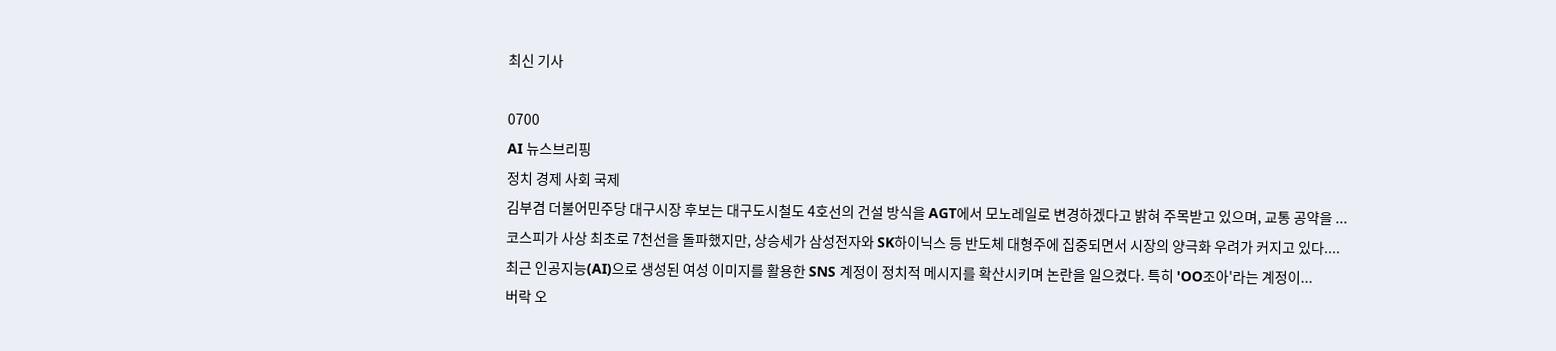최신 기사

0700
AI 뉴스브리핑
정치 경제 사회 국제
김부겸 더불어민주당 대구시장 후보는 대구도시철도 4호선의 건설 방식을 AGT에서 모노레일로 변경하겠다고 밝혀 주목받고 있으며, 교통 공약을 ...
코스피가 사상 최초로 7천선을 돌파했지만, 상승세가 삼성전자와 SK하이닉스 등 반도체 대형주에 집중되면서 시장의 양극화 우려가 커지고 있다....
최근 인공지능(AI)으로 생성된 여성 이미지를 활용한 SNS 계정이 정치적 메시지를 확산시키며 논란을 일으켰다. 특히 'OO조아'라는 계정이...
버락 오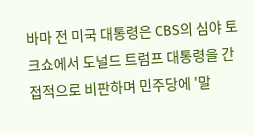바마 전 미국 대통령은 CBS의 심야 토크쇼에서 도널드 트럼프 대통령을 간접적으로 비판하며 민주당에 '말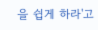을 쉽게 하라'고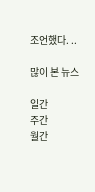조언했다. ..

많이 본 뉴스

일간
주간
월간